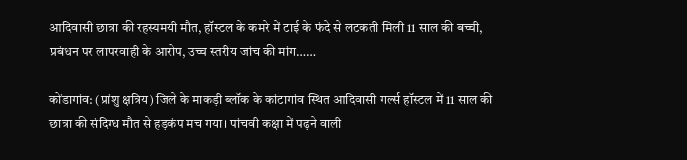आदिवासी छात्रा की रहस्यमयी मौत, हॉस्टल के कमरे में टाई के फंदे से लटकती मिली 11 साल की बच्ची, प्रबंधन पर लापरवाही के आरोप, उच्च स्तरीय जांच की मांग……

कोंडागांव: (प्रांशु क्षत्रिय) जिले के माकड़ी ब्लॉक के कांटागांव स्थित आदिवासी गर्ल्स हॉस्टल में 11 साल की छात्रा की संदिग्ध मौत से हड़कंप मच गया। पांचवी कक्षा में पढ़ने वाली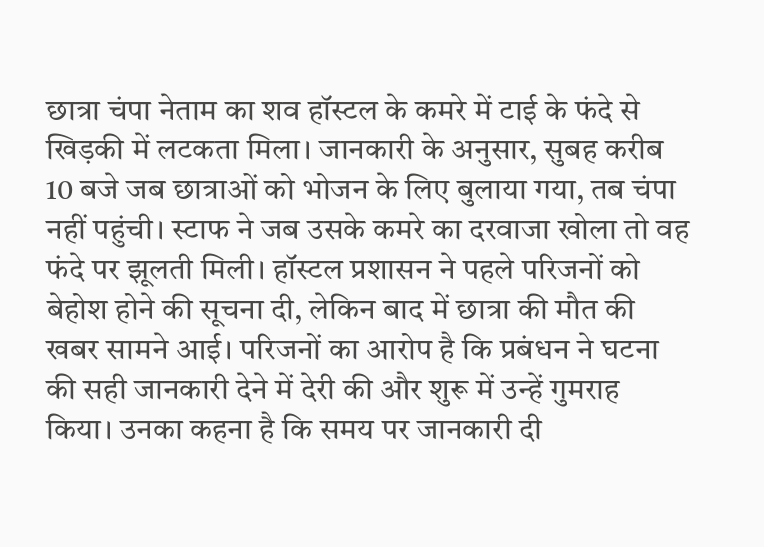छात्रा चंपा नेताम का शव हॉस्टल के कमरे में टाई के फंदे से खिड़की में लटकता मिला। जानकारी के अनुसार, सुबह करीब 10 बजे जब छात्राओं को भोजन के लिए बुलाया गया, तब चंपा नहीं पहुंची। स्टाफ ने जब उसके कमरे का दरवाजा खोला तो वह फंदे पर झूलती मिली। हॉस्टल प्रशासन ने पहले परिजनों को बेहोश होने की सूचना दी, लेकिन बाद में छात्रा की मौत की खबर सामने आई। परिजनों का आरोप है कि प्रबंधन ने घटना की सही जानकारी देने में देरी की और शुरू में उन्हें गुमराह किया। उनका कहना है कि समय पर जानकारी दी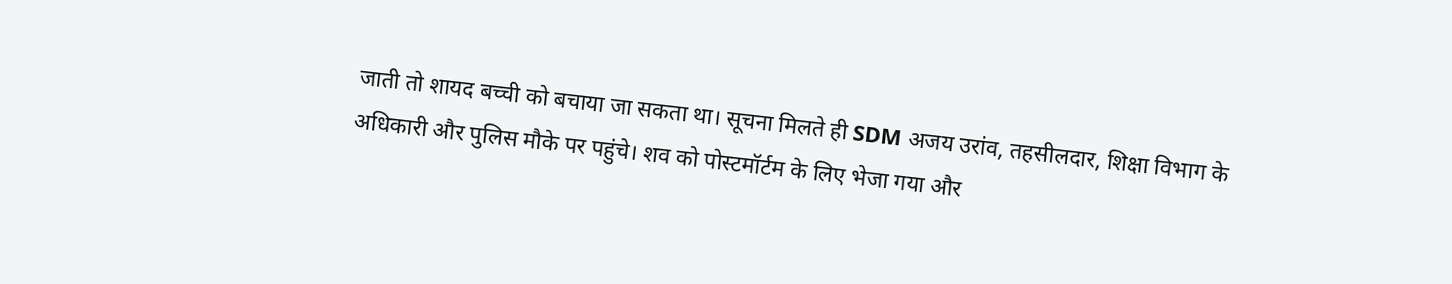जाती तो शायद बच्ची को बचाया जा सकता था। सूचना मिलते ही SDM अजय उरांव, तहसीलदार, शिक्षा विभाग के अधिकारी और पुलिस मौके पर पहुंचे। शव को पोस्टमॉर्टम के लिए भेजा गया और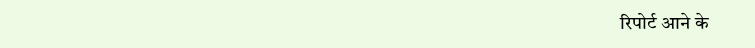रिपोर्ट आने के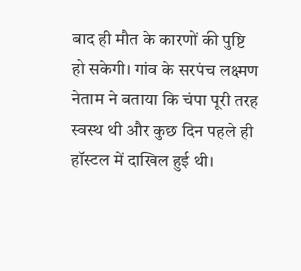बाद ही मौत के कारणों की पुष्टि हो सकेगी। गांव के सरपंच लक्ष्मण नेताम ने बताया कि चंपा पूरी तरह स्वस्थ थी और कुछ दिन पहले ही हॉस्टल में दाखिल हुई थी।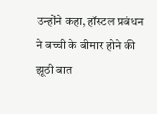उन्होंने कहा, हॉस्टल प्रबंधन ने बच्ची के बीमार होने की झूठी बात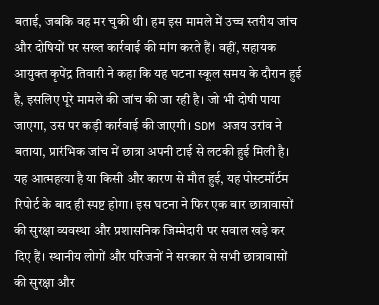बताई, जबकि वह मर चुकी थी। हम इस मामले में उच्च स्तरीय जांच और दोषियों पर सख्त कार्रवाई की मांग करते हैं। वहीं, सहायक आयुक्त कृपेंद्र तिवारी ने कहा कि यह घटना स्कूल समय के दौरान हुई है, इसलिए पूरे मामले की जांच की जा रही है। जो भी दोषी पाया जाएगा, उस पर कड़ी कार्रवाई की जाएगी। SDM अजय उरांव ने बताया, प्रारंभिक जांच में छात्रा अपनी टाई से लटकी हुई मिली है। यह आत्महत्या है या किसी और कारण से मौत हुई, यह पोस्टमॉर्टम रिपोर्ट के बाद ही स्पष्ट होगा। इस घटना ने फिर एक बार छात्रावासों की सुरक्षा व्यवस्था और प्रशासनिक जिम्मेदारी पर सवाल खड़े कर दिए हैं। स्थानीय लोगों और परिजनों ने सरकार से सभी छात्रावासों की सुरक्षा और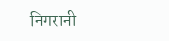निगरानी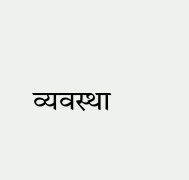व्यवस्था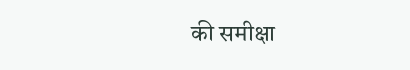की समीक्षा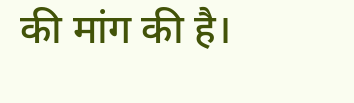की मांग की है।